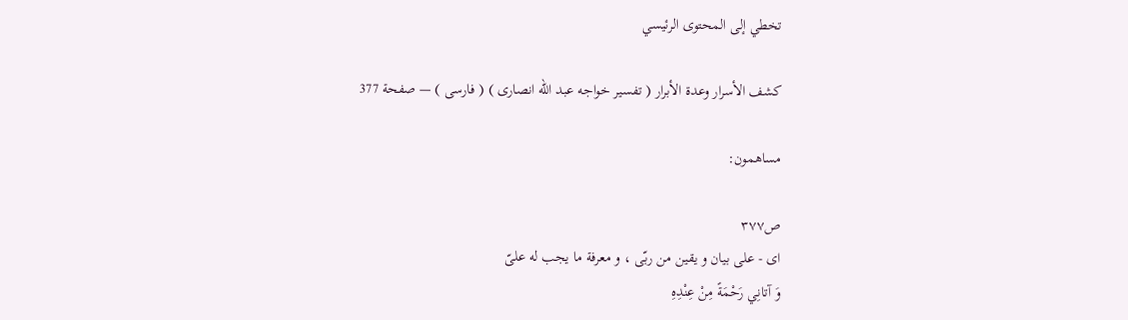تخطي إلى المحتوى الرئيسي

كشف الأسرار وعدة الأبرار ( تفسير خواجه عبد الله انصارى ) ( فارسى ) — صفحة 377

مساهمون:

ص٣٧٧
اى - على بيان و يقين من ربّى ، و معرفة ما يجب له علىّ
وَ آتانِي رَحْمَةً مِنْ عِنْدِهِ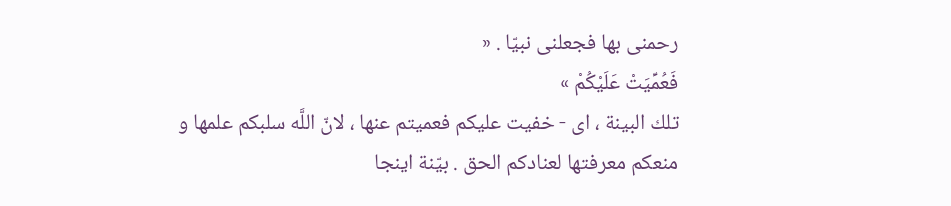رحمنى بها فجعلنى نبيّا . «
فَعُمِّيَتْ عَلَيْكُمْ »
تلك البينة ، اى - خفيت عليكم فعميتم عنها ، لانّ اللَّه سلبكم علمها و منعكم معرفتها لعنادكم الحق . بيّنة اينجا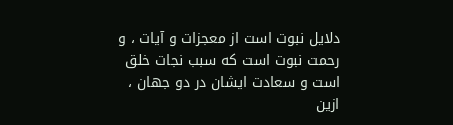دلايل نبوت است از معجزات و آيات ، و رحمت نبوت است كه سبب نجات خلق است و سعادت ايشان در دو جهان ، ازين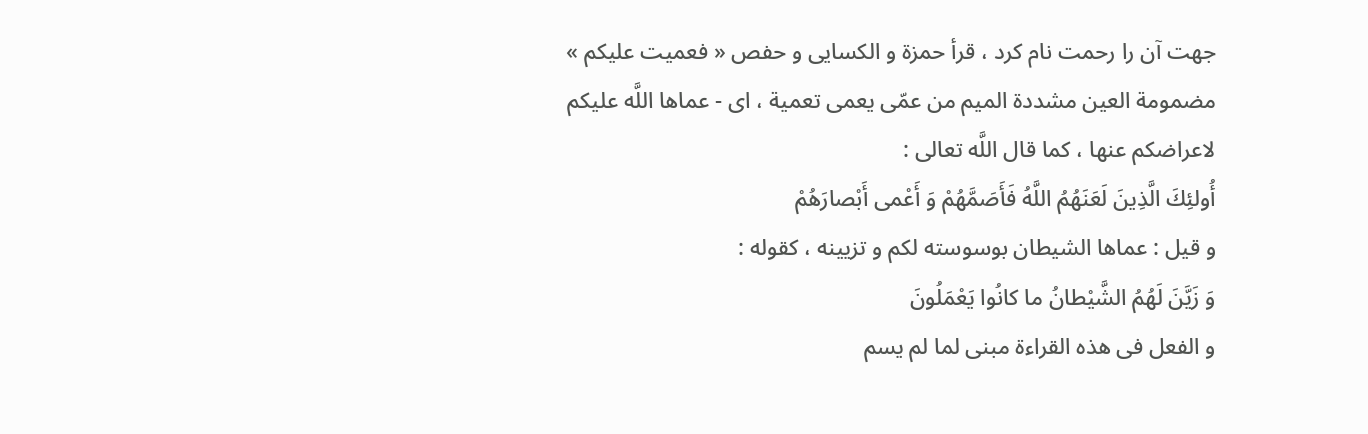جهت آن را رحمت نام كرد ، قرأ حمزة و الكسايى و حفص « فعميت عليكم » مضمومة العين مشددة الميم من عمّى يعمى تعمية ، اى - عماها اللَّه عليكم لاعراضكم عنها ، كما قال اللَّه تعالى :
أُولئِكَ الَّذِينَ لَعَنَهُمُ اللَّهُ فَأَصَمَّهُمْ وَ أَعْمى أَبْصارَهُمْ
و قيل : عماها الشيطان بوسوسته لكم و تزيينه ، كقوله :
وَ زَيَّنَ لَهُمُ الشَّيْطانُ ما كانُوا يَعْمَلُونَ
و الفعل فى هذه القراءة مبنى لما لم يسم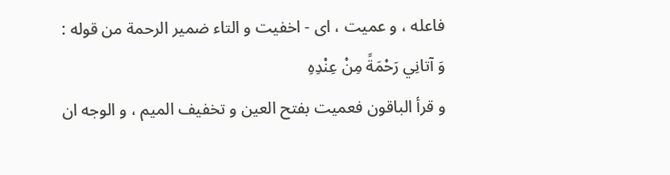فاعله ، و عميت ، اى - اخفيت و التاء ضمير الرحمة من قوله :
وَ آتانِي رَحْمَةً مِنْ عِنْدِهِ
و قرأ الباقون فعميت بفتح العين و تخفيف الميم ، و الوجه ان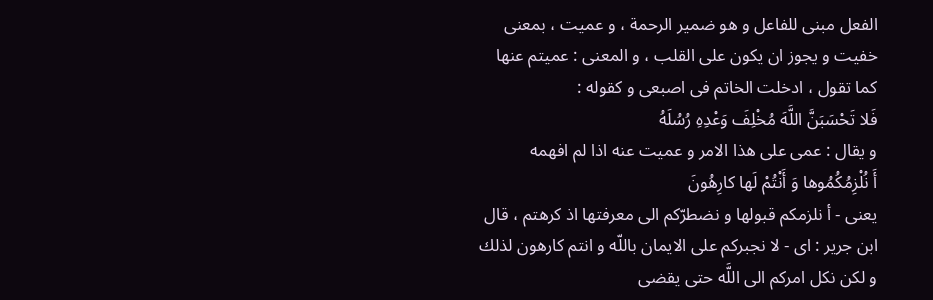الفعل مبنى للفاعل و هو ضمير الرحمة ، و عميت ، بمعنى خفيت و يجوز ان يكون على القلب ، و المعنى : عميتم عنها كما تقول ، ادخلت الخاتم فى اصبعى و كقوله :
فَلا تَحْسَبَنَّ اللَّهَ مُخْلِفَ وَعْدِهِ رُسُلَهُ
و يقال : عمى على هذا الامر و عميت عنه اذا لم افهمه
أَ نُلْزِمُكُمُوها وَ أَنْتُمْ لَها كارِهُونَ
يعنى - أ نلزمكم قبولها و نضطرّكم الى معرفتها اذ كرهتم ، قال ابن جرير : اى - لا نجبركم على الايمان باللّه و انتم كارهون لذلك و لكن نكل امركم الى اللَّه حتى يقضى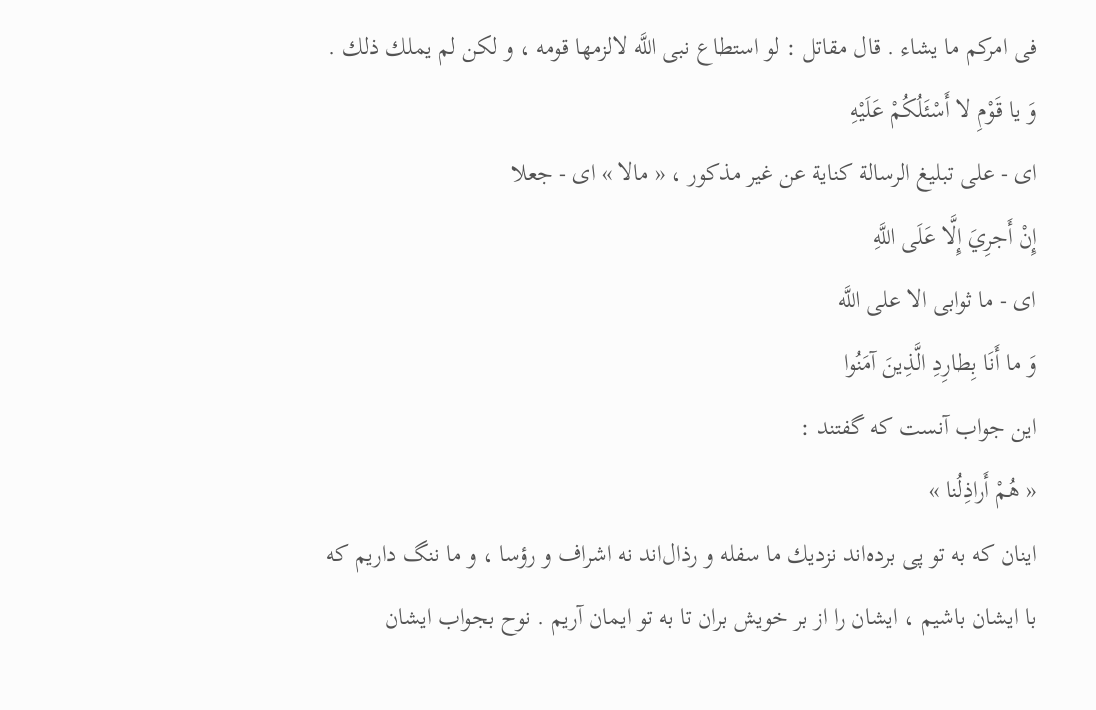فى امركم ما يشاء . قال مقاتل : لو استطاع نبى اللَّه لالزمها قومه ، و لكن لم يملك ذلك .
وَ يا قَوْمِ لا أَسْئَلُكُمْ عَلَيْهِ
اى - على تبليغ الرسالة كناية عن غير مذكور ، « مالا » اى - جعلا
إِنْ أَجرِيَ إِلَّا عَلَى اللَّهِ
اى - ما ثوابى الا على اللَّه
وَ ما أَنَا بِطارِدِ الَّذِينَ آمَنُوا
اين جواب آنست كه گفتند :
« هُمْ أَراذِلُنا »
اينان كه به تو پى برده‌اند نزديك ما سفله و رذال‌اند نه اشراف و رؤسا ، و ما ننگ داريم كه با ايشان باشيم ، ايشان را از بر خويش بران تا به تو ايمان آريم . نوح بجواب ايشان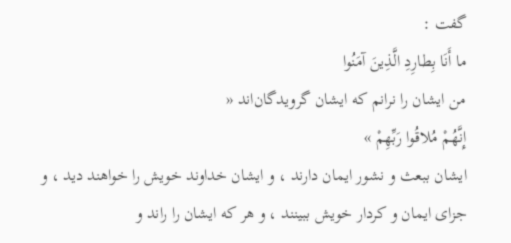گفت :
ما أَنَا بِطارِدِ الَّذِينَ آمَنُوا
من ايشان را نرانم كه ايشان گرويدگان‌اند «
إِنَّهُمْ مُلاقُوا رَبِّهِمْ »
ايشان ببعث و نشور ايمان دارند ، و ايشان خداوند خويش را خواهند ديد ، و جزاى ايمان و كردار خويش ببينند ، و هر كه ايشان را راند و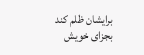برايشان ظلم كند بجزاى خويش